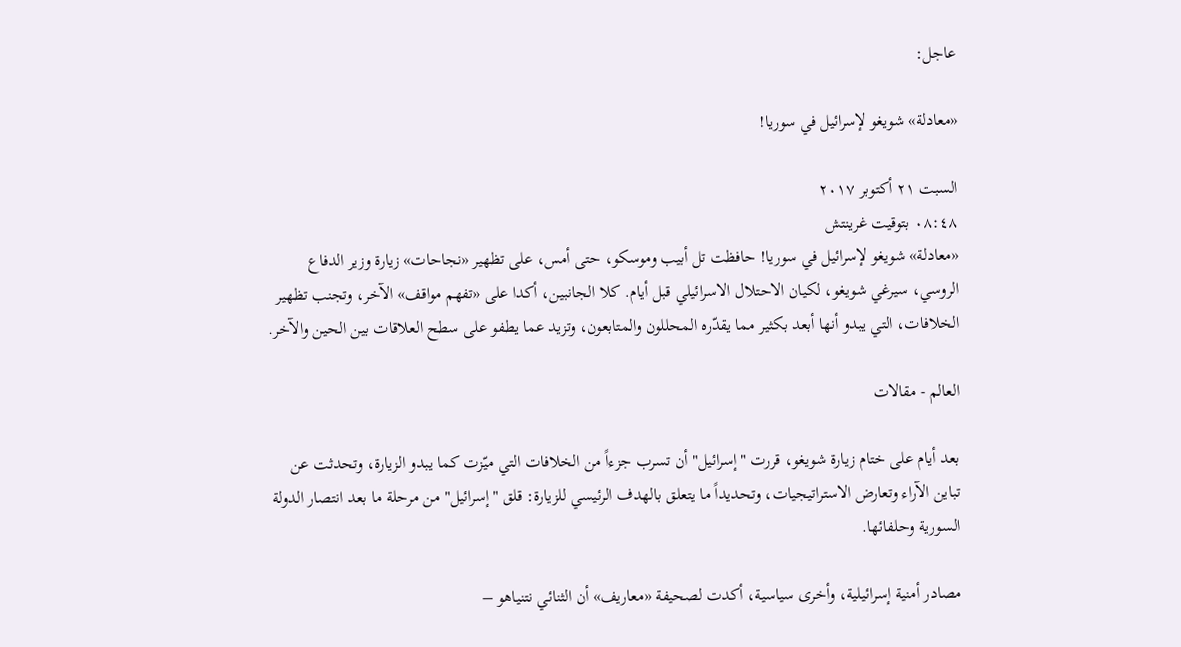عاجل:

«معادلة» شويغو لإسرائيل في سوريا!

السبت ٢١ أكتوبر ٢٠١٧
٠٨:٤٨ بتوقيت غرينتش
«معادلة» شويغو لإسرائيل في سوريا! حافظت تل أبيب وموسكو، حتى أمس، على تظهير «نجاحات» زيارة وزير الدفاع الروسي، سيرغي شويغو، لكيان الاحتلال الاسرائيلي قبل أيام. كلا الجانبين، أكدا على «تفهم مواقف» الآخر، وتجنب تظهير الخلافات، التي يبدو أنها أبعد بكثير مما يقدّره المحللون والمتابعون، وتزيد عما يطفو على سطح العلاقات بين الحين والآخر.

العالم - مقالات

بعد أيام على ختام زيارة شويغو، قررت "إسرائيل" أن تسرب جزءاً من الخلافات التي ميّزت كما يبدو الزيارة، وتحدثت عن تباين الآراء وتعارض الاستراتيجيات، وتحديداً ما يتعلق بالهدف الرئيسي للزيارة: قلق "إسرائيل" من مرحلة ما بعد انتصار الدولة السورية وحلفائها.

مصادر أمنية إسرائيلية، وأخرى سياسية، أكدت لصحيفة «معاريف» أن الثنائي نتنياهو –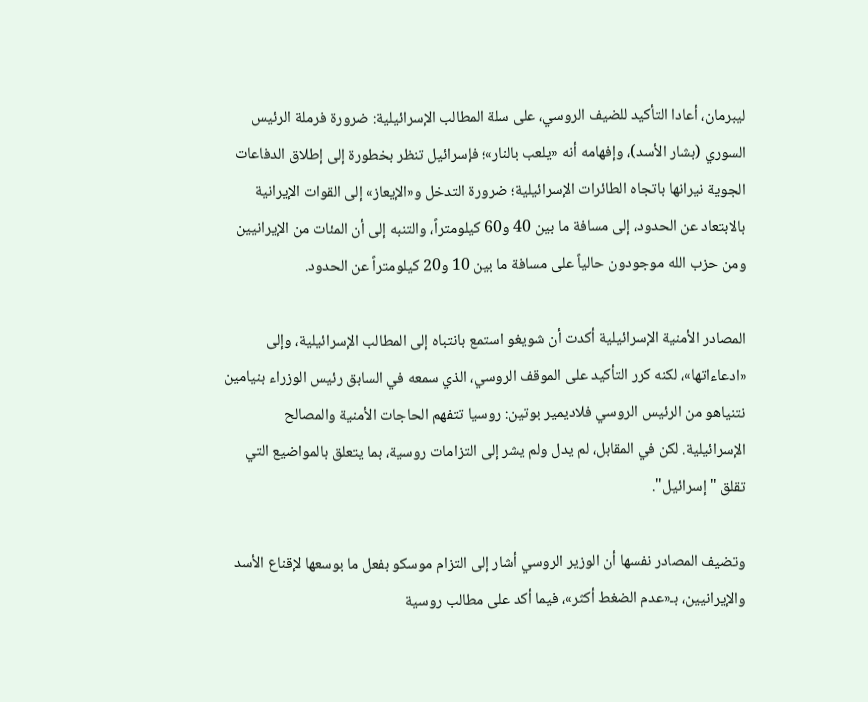ليبرمان، أعادا التأكيد للضيف الروسي، على سلة المطالب الإسرائيلية: ضرورة فرملة الرئيس السوري (بشار الأسد)، وإفهامه أنه «يلعب بالنار»؛ فإسرائيل تنظر بخطورة إلى إطلاق الدفاعات الجوية نيرانها باتجاه الطائرات الإسرائيلية؛ ضرورة التدخل و«الإيعاز» إلى القوات الإيرانية بالابتعاد عن الحدود، إلى مسافة ما بين 40 و60 كيلومتراً، والتنبه إلى أن المئات من الإيرانيين ومن حزب الله موجودون حالياً على مسافة ما بين 10 و20 كيلومتراً عن الحدود.

المصادر الأمنية الإسرائيلية أكدت أن شويغو استمع بانتباه إلى المطالب الإسرائيلية، وإلى «ادعاءاتها»، لكنه كرر التأكيد على الموقف الروسي، الذي سمعه في السابق رئيس الوزراء بنيامين نتنياهو من الرئيس الروسي فلاديمير بوتين: روسيا تتفهم الحاجات الأمنية والمصالح الإسرائيلية. لكن في المقابل، لم يدل ولم يشر إلى التزامات روسية، بما يتعلق بالمواضيع التي تقلق "إسرائيل".

وتضيف المصادر نفسها أن الوزير الروسي أشار إلى التزام موسكو بفعل ما بوسعها لإقناع الأسد والإيرانيين، بـ«عدم الضغط أكثر»، فيما أكد على مطالب روسية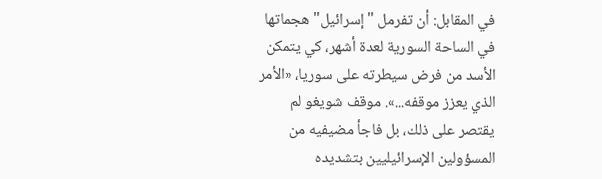في المقابل: أن تفرمل "إسرائيل" هجماتها في الساحة السورية لعدة أشهر، كي يتمكن الأسد من فرض سيطرته على سوريا، «الأمر الذي يعزز موقفه...». موقف شويغو لم يقتصر على ذلك، بل فاجأ مضيفيه من المسؤولين الإسرائيليين بتشديده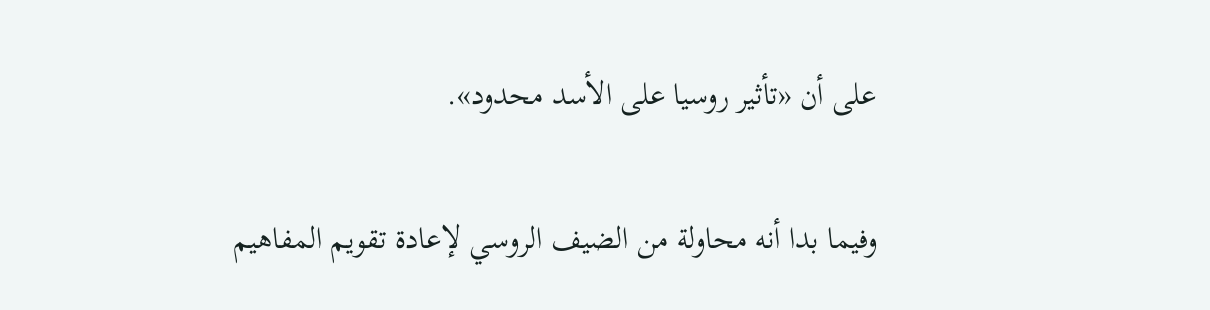على أن «تأثير روسيا على الأسد محدود».

وفيما بدا أنه محاولة من الضيف الروسي لإعادة تقويم المفاهيم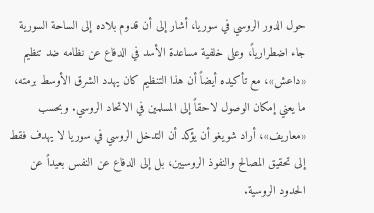حول الدور الروسي في سوريا، أشار إلى أن قدوم بلاده إلى الساحة السورية جاء اضطرارياً، وعلى خلفية مساعدة الأسد في الدفاع عن نظامه ضد تنظيم «داعش»، مع تأكيده أيضاً أن هذا التنظيم كان يهدد الشرق الأوسط برمته، ما يعني إمكان الوصول لاحقاً إلى المسلمين في الاتحاد الروسي. وبحسب «معاريف»، أراد شويغو أن يؤكد أن التدخل الروسي في سوريا لا يهدف فقط إلى تحقيق المصالح والنفوذ الروسيين، بل إلى الدفاع عن النفس بعيداً عن الحدود الروسية.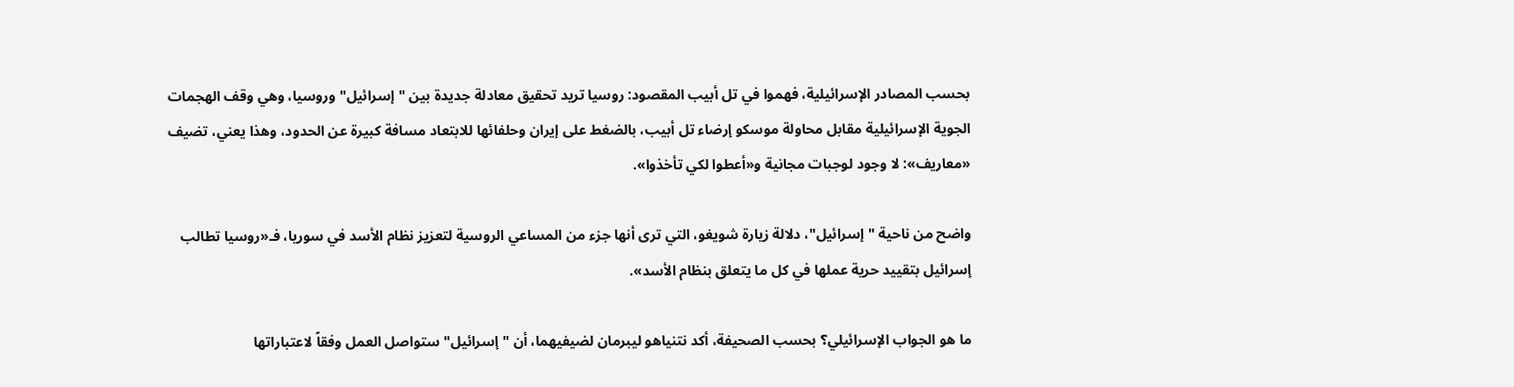بحسب المصادر الإسرائيلية، فهموا في تل أبيب المقصود: روسيا تريد تحقيق معادلة جديدة بين "إسرائيل" وروسيا، وهي وقف الهجمات الجوية الإسرائيلية مقابل محاولة موسكو إرضاء تل أبيب، بالضغط على إيران وحلفائها للابتعاد مسافة كبيرة عن الحدود، وهذا يعني، تضيف «معاريف»: لا وجود لوجبات مجانية و«أعطوا لكي تأخذوا».

واضح من ناحية "إسرائيل"، دلالة زيارة شويغو، التي ترى أنها جزء من المساعي الروسية لتعزيز نظام الأسد في سوريا، فـ«روسيا تطالب إسرائيل بتقييد حرية عملها في كل ما يتعلق بنظام الأسد».

ما هو الجواب الإسرائيلي؟ بحسب الصحيفة، أكد نتنياهو ليبرمان لضيفيهما، أن "إسرائيل" ستواصل العمل وفقاً لاعتباراتها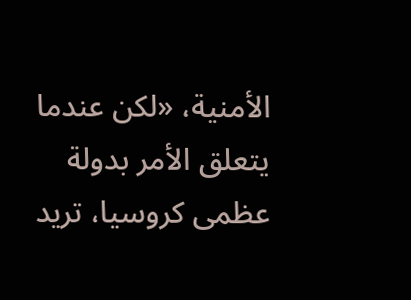الأمنية، «لكن عندما يتعلق الأمر بدولة عظمى كروسيا، تريد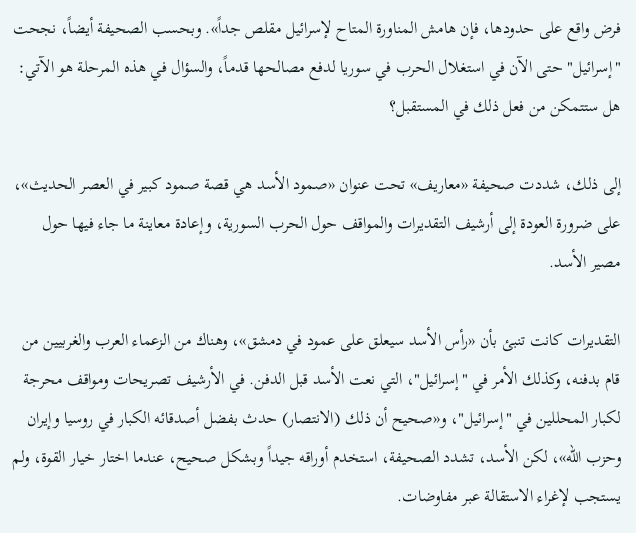فرض واقع على حدودها، فإن هامش المناورة المتاح لإسرائيل مقلص جداً». وبحسب الصحيفة أيضاً، نجحت "إسرائيل" حتى الآن في استغلال الحرب في سوريا لدفع مصالحها قدماً، والسؤال في هذه المرحلة هو الآتي: هل ستتمكن من فعل ذلك في المستقبل؟

إلى ذلك، شددت صحيفة «معاريف» تحت عنوان «صمود الأسد هي قصة صمود كبير في العصر الحديث»، على ضرورة العودة إلى أرشيف التقديرات والمواقف حول الحرب السورية، وإعادة معاينة ما جاء فيها حول مصير الأسد.

التقديرات كانت تنبئ بأن «رأس الأسد سيعلق على عمود في دمشق»، وهناك من الزعماء العرب والغربيين من قام بدفنه، وكذلك الأمر في "إسرائيل"، التي نعت الأسد قبل الدفن. في الأرشيف تصريحات ومواقف محرجة لكبار المحللين في "إسرائيل"، و«صحيح أن ذلك (الانتصار) حدث بفضل أصدقائه الكبار في روسيا وإيران وحزب الله»، لكن الأسد، تشدد الصحيفة، استخدم أوراقه جيداً وبشكل صحيح، عندما اختار خيار القوة، ولم يستجب لإغراء الاستقالة عبر مفاوضات.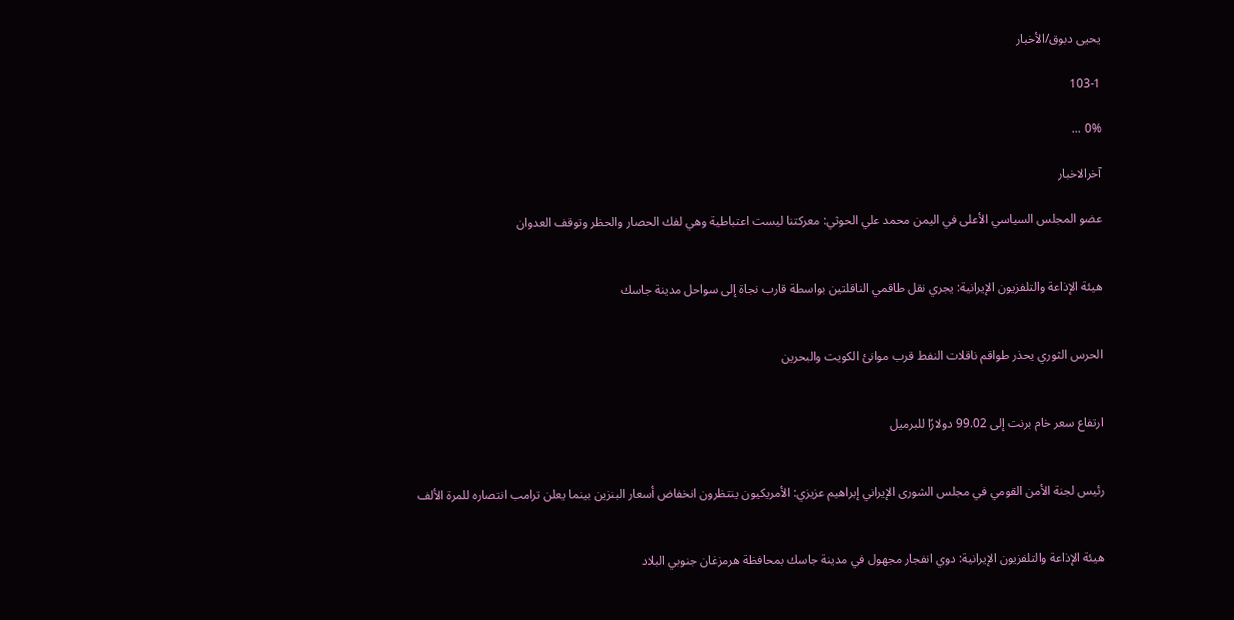يحيى دبوق/الأخبار

103-1

0% ...

آخرالاخبار

عضو المجلس السياسي الأعلى في اليمن محمد علي الحوثي: معركتنا ليست اعتباطية وهي لفك الحصار والحظر وتوقف العدوان


هيئة الإذاعة والتلفزيون الإيرانية: يجري نقل طاقمي الناقلتين بواسطة قارب نجاة إلى سواحل مدينة جاسك


الحرس الثوري يحذر طواقم ناقلات النفط قرب موانئ الكويت والبحرين


ارتفاع سعر خام برنت إلى 99.02 دولارًا للبرميل


رئيس لجنة الأمن القومي في مجلس الشورى الإيراني إبراهيم عزيزي: الأمريكيون ينتظرون انخفاض أسعار البنزين بينما يعلن ترامب انتصاره للمرة الألف


هيئة الإذاعة والتلفزيون الإيرانية: دوي انفجار مجهول في مدينة جاسك بمحافظة هرمزغان جنوبي البلاد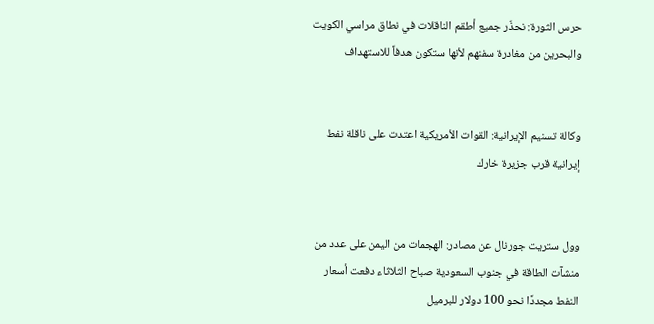حرس الثورة: نحذّر جميع أطقم الناقلات في نطاق مراسي الكويت والبحرين من مغادرة سفنهم لأنها ستكون هدفاً للاستهداف


وكالة تسنيم الإيرانية: القوات الأمريكية اعتدت على ناقلة نفط إيرانية قرب جزيرة خارك


وول ستريت جورنال عن مصادر: الهجمات من اليمن على عدد من منشآت الطاقة في جنوب السعودية صباح الثلاثاء دفعت أسعار النفط مجددًا نحو 100 دولار للبرميل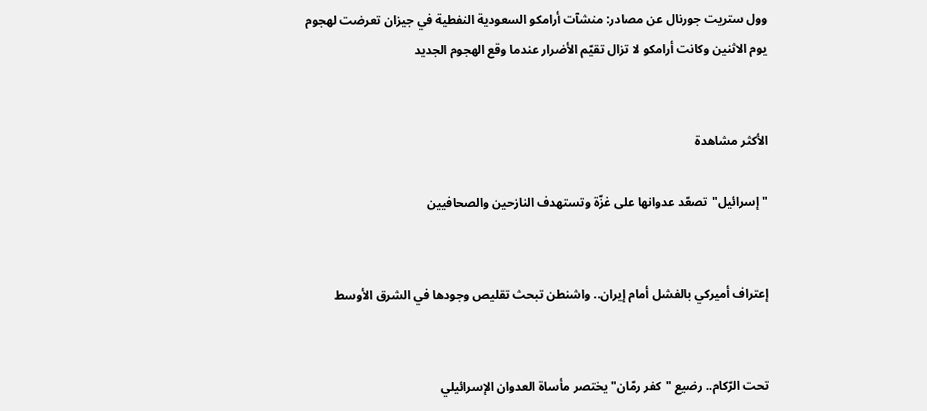وول ستريت جورنال عن مصادر: منشآت أرامكو السعودية النفطية في جيزان تعرضت لهجوم يوم الاثنين وكانت أرامكو لا تزال تقيّم الأضرار عندما وقع الهجوم الجديد


الأكثر مشاهدة

"إسرائيل"تصعّد عدوانها على غزّة وتستهدف النازحين والصحافيين


إعتراف أميركي بالفشل أمام إيران.. واشنطن تبحث تقليص وجودها في الشرق الأوسط


تحت الرّكام.. رضيع "كفر رمّان"يختصر مأساة العدوان الإسرائيلي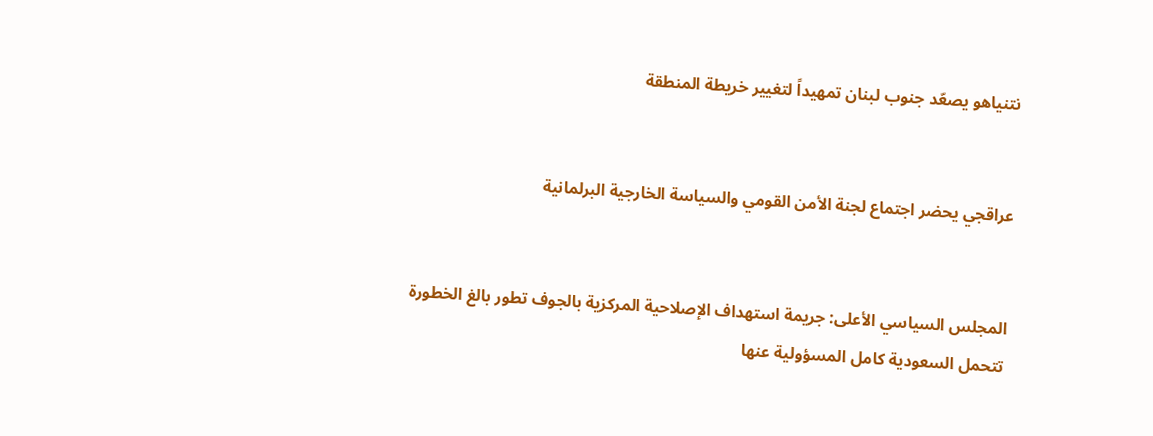نتنياهو يصعّد جنوب لبنان تمهيداً لتغيير خريطة المنطقة


عراقجي يحضر اجتماع لجنة الأمن القومي والسياسة الخارجية البرلمانية


المجلس السياسي الأعلى: جريمة استهداف الإصلاحية المركزية بالجوف تطور بالغ الخطورة تتحمل السعودية كامل المسؤولية عنها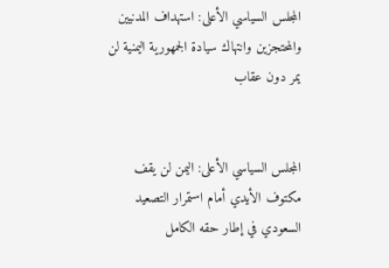المجلس السياسي الأعلى: استهداف المدنيين والمحتجزين وانتهاك سيادة الجمهورية اليمنية لن يمر دون عقاب


المجلس السياسي الأعلى: اليمن لن يقف مكتوف الأيدي أمام استمرار التصعيد السعودي في إطار حقه الكامل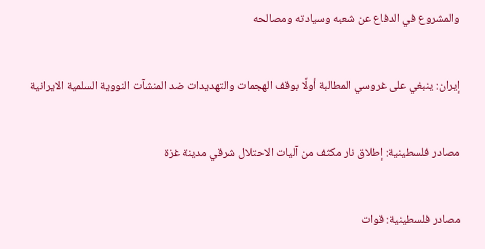والمشروع في الدفاع عن شعبه وسيادته ومصالحه


إيران: ينبغي على غروسي المطالبة أولًا بوقف الهجمات والتهديدات ضد المنشآت النووية السلمية الايرانية


مصادر فلسطينية: إطلاق نار مكثف من آليات الاحتلال شرقي مدينة غزة


مصادر فلسطينية: قوات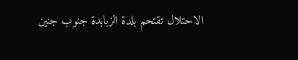الاحتلال تقتحم بلدة الزبابدة جنوب جنين